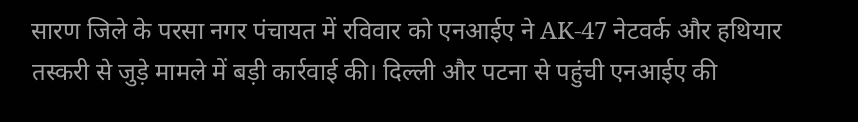सारण जिले के परसा नगर पंचायत में रविवार को एनआईए ने AK-47 नेटवर्क और हथियार तस्करी से जुड़े मामले में बड़ी कार्रवाई की। दिल्ली और पटना से पहुंची एनआईए की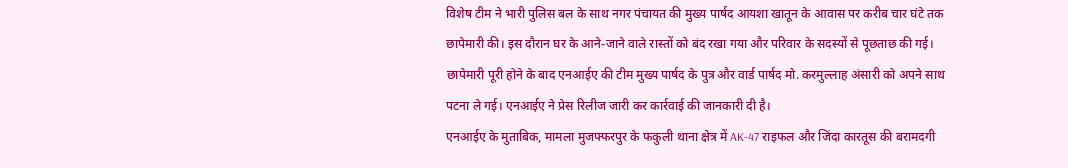विशेष टीम ने भारी पुलिस बल के साथ नगर पंचायत की मुख्य पार्षद आयशा खातून के आवास पर करीब चार घंटे तक छापेमारी की। इस दौरान घर के आने-जाने वाले रास्तों को बंद रखा गया और परिवार के सदस्यों से पूछताछ की गई।
छापेमारी पूरी होने के बाद एनआईए की टीम मुख्य पार्षद के पुत्र और वार्ड पार्षद मो. करमुल्लाह अंसारी को अपने साथ पटना ले गई। एनआईए ने प्रेस रिलीज जारी कर कार्रवाई की जानकारी दी है।
एनआईए के मुताबिक, मामला मुजफ्फरपुर के फकुली थाना क्षेत्र में AK-47 राइफल और जिंदा कारतूस की बरामदगी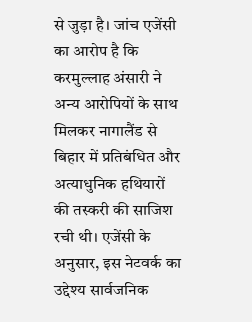से जुड़ा है। जांच एजेंसी का आरोप है कि करमुल्लाह अंसारी ने अन्य आरोपियों के साथ मिलकर नागालैंड से बिहार में प्रतिबंधित और अत्याधुनिक हथियारों की तस्करी की साजिश रची थी। एजेंसी के अनुसार, इस नेटवर्क का उद्देश्य सार्वजनिक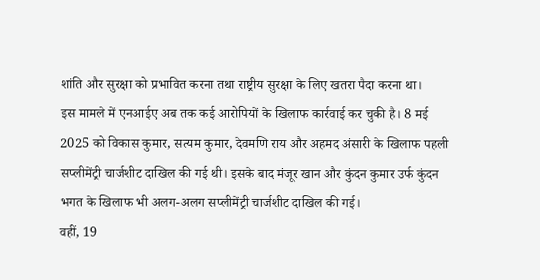शांति और सुरक्षा को प्रभावित करना तथा राष्ट्रीय सुरक्षा के लिए खतरा पैदा करना था।
इस मामले में एनआईए अब तक कई आरोपियों के खिलाफ कार्रवाई कर चुकी है। 8 मई 2025 को विकास कुमार, सत्यम कुमार, देवमणि राय और अहमद अंसारी के खिलाफ पहली सप्लीमेंट्री चार्जशीट दाखिल की गई थी। इसके बाद मंजूर खान और कुंदन कुमार उर्फ कुंदन भगत के खिलाफ भी अलग-अलग सप्लीमेंट्री चार्जशीट दाखिल की गई।
वहीं, 19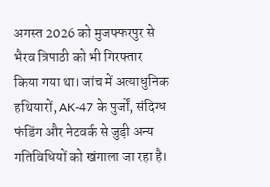अगस्त 2026 को मुजफ्फरपुर से भैरव त्रिपाठी को भी गिरफ्तार किया गया था। जांच में अत्याधुनिक हथियारों, AK-47 के पुर्जों, संदिग्ध फंडिंग और नेटवर्क से जुड़ी अन्य गतिविधियों को खंगाला जा रहा है।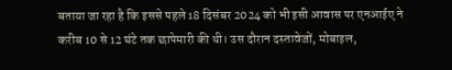बताया जा रहा है कि इससे पहले 18 दिसंबर 2024 को भी इसी आवास पर एनआईए ने करीब 10 से 12 घंटे तक छापेमारी की थी। उस दौरान दस्तावेजों, मोबाइल,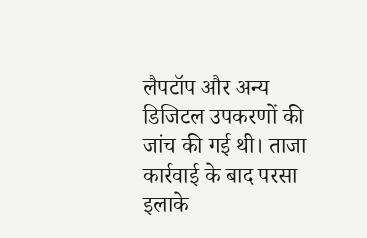लैपटॉप और अन्य डिजिटल उपकरणों की जांच की गई थी। ताजा कार्रवाई के बाद परसा इलाके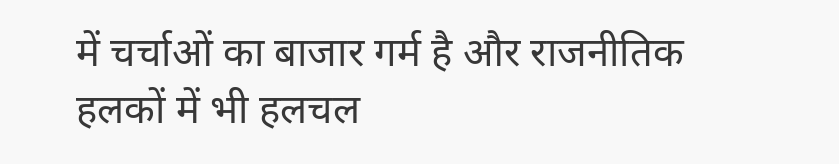में चर्चाओं का बाजार गर्म है और राजनीतिक हलकों में भी हलचल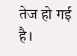तेज हो गई है।